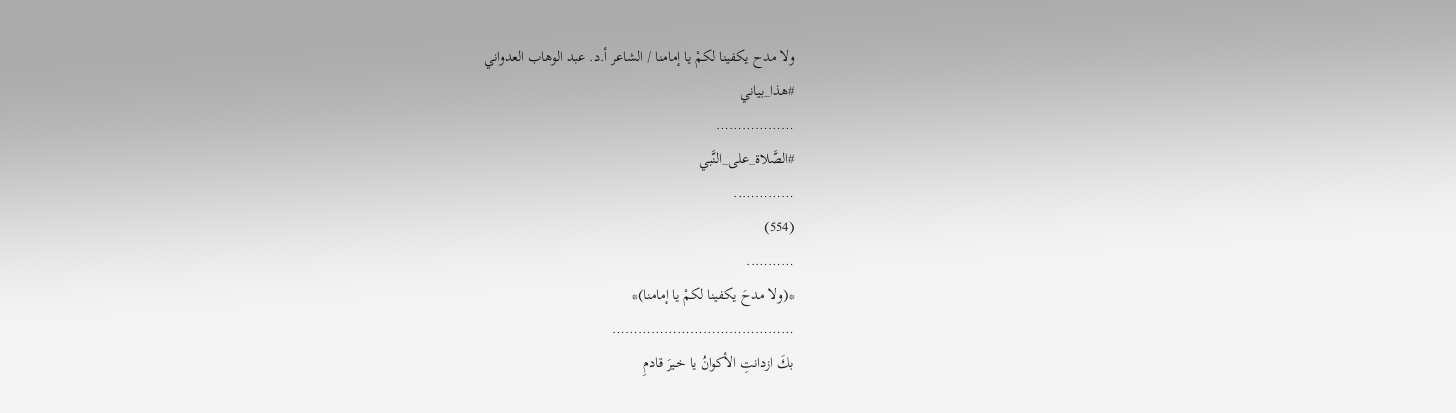ولا مدح يكفينا لكمْ يا إمامنا / الشاعر أ.د. عبد الوهاب العدواني
#هذا_بياني
………………
#الصَّلاة_على_النَّبي
…………..
(554)
………..
*(ولا مدحَ يكفينا لكمْ يا إمامنا)*
……………………………………
بكَ ازدانتِ الأكوانُ يا خـيرَ قادمِ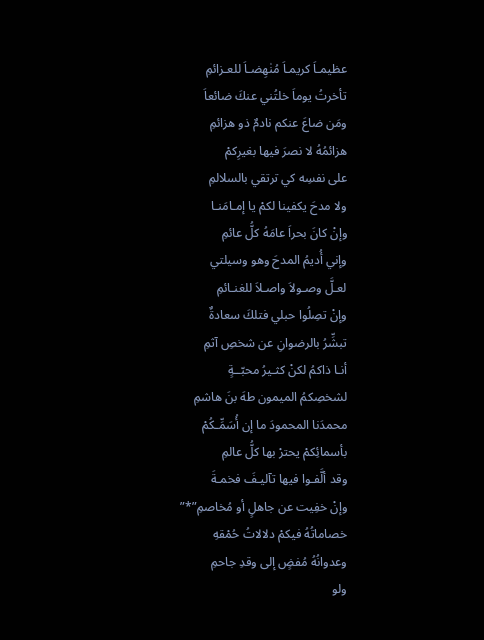عظيمـاَ كريمـاَ مُنٰهِضـاَ للعـزائمِ
تأخرتُ يوماَ خلتُني عنكَ ضائعاَ
ومَن ضاعَ عنكم نادمٌ ذو هزائمِ
هزائمُهُ لا نصرَ فيها بغيرِكمْ
على نفسِه كي ترتقي بالسلالمِ
ولا مدحَ يكفينا لكمْ يا إمـامَنـا
وإنْ كانَ بحراَ عامَهُ كلُّ عائمِ
وإني أُديمُ المدحَ وهو وسيلتي
لعـلَّ وصـولاَ واصـلاَ للغنـائمِ
وإنْ تصِلُوا حبلي فتلكَ سعادةٌ
تبشِّرُ بالرضوانِ عن شخصِ آثمِ
أنـا ذاكمُ لكنْ كثـيرُ محبّــةٍ
لشخصِكمُ الميمون طهَ بنَ هاشمِ
محمدَنا المحمودَ ما إن أُسَمِّـكُمْ
بأسمائِكمْ يحترْ بها كلُّ عالمِ
وقد ألَّفـوا فيها تآليـفَ فخمـةَ
وإنْ خفِيت عن جاهلٍ أو مُخاصمِ”*”
خصاماتُهُ فيكمْ دلالاتُ حُمْقهِ
وعدوانُهُ مُفضٍ إلى وقدِ جاحمِ
ولو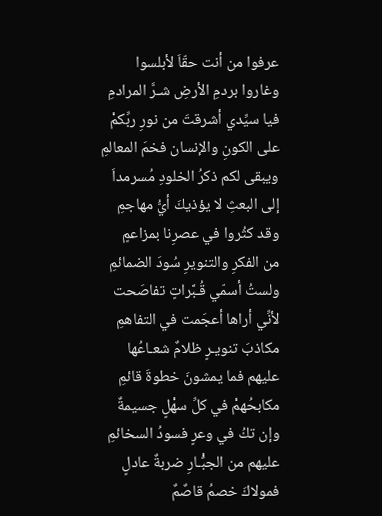عرفوا من أنت حقّاَ لأبلسوا
وغاروا بردمِ الأرضِ شـرَّ المرادمِ
فيا سيِّدي أشرقتَ من نورِ ربِّكمْ
على الكونِ والإنسان فخمَ المعالمِ
ويبقى لكم ذكرُ الخلودِ مُسرمداَ
إلى البعثِ لا يؤذيكَ أيُّ مهاجمِ
وقد كثُروا في عصرِنا بمزاعمٍ
من الفكرِ والتنويرِ سُودَ الضمائمِ
ولستُ أسمّي قُـبَّراتٍ تفاصَحت
لأنِّي أراها أعجَمت في التفاهمِ
مكاذبَ تنويـرٍ ظلامٌ شعـاعُها
عليهم فما يمشونَ خطوةَ قائمِ
مكابحُهمْ في كلِّ سهْلٍ جسيمةٌ
وإن تكُ في وعرٍ فسودُ السخائمِ
عليهم من الجبًْـارِ ضربةٌ عادلٍ
فمولاكَ خصمُ قاصٌمٌ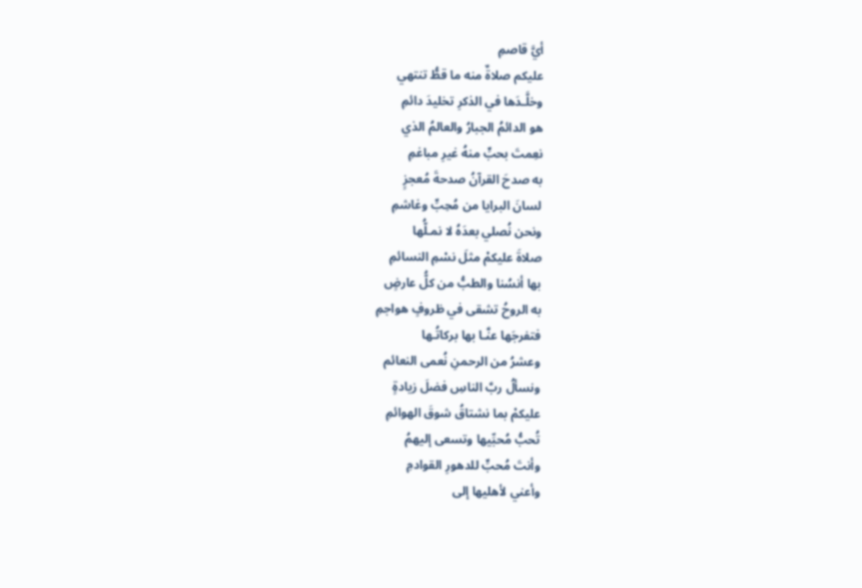أيَّ قاصمِ
عليكم صلاةٌ منه ما قطُّ تنتهي
وخلَّـدَها في الذكرِ تخليدَ دائمِ
هو الدائمُ الجبارُ والعالمُ الذي
نعِمتَ بحبٍّ منهُ غيرِ مباغمِ
به صدحَ القرآنُ صدحةَ مُعجزٍ
لسانَ البرايا من مُحِبٍّ وغاشمِ
ونحن نُصلي بعدَهُ لا نمـلُّها
صلاةَ عليكمْ مثلَ نسْمِ النسائمِ
بها أنسُنا والطبُّ من كلُّ عارضٍ
به الروحُ تشقى في ظروفٍ هواجمِ
فتفرجَها عنَّـا بها بركاتُـها
وعشرُ من الرحمنِ نُعمى النعائم
ونسألُ ربَّ الناسِ فضلَ زيادةٍ
عليكمْ بما نشتاقُ شوقَ الهوائمِ
تُحبُّ مُحبِّيها وتسعى إليهمُ
وأنتَ مُحبٍّ للدهورِ القوادمِ
وأعني لأهليها إلى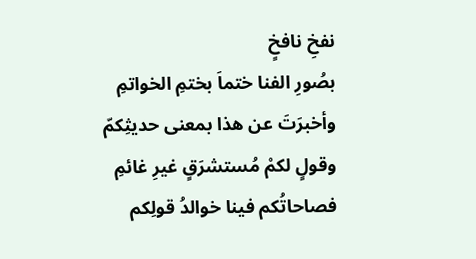نفخِ نافخٍ
بصُورِ الفنا ختماَ بختمِ الخواتمِ
وأخبرَتَ عن هذا بمعنى حديثِكمّ
وقولٍ لكمْ مُستشرَقٍ غيرِ غائمِ
فصاحاتُكم فينا خوالدُ قولِكم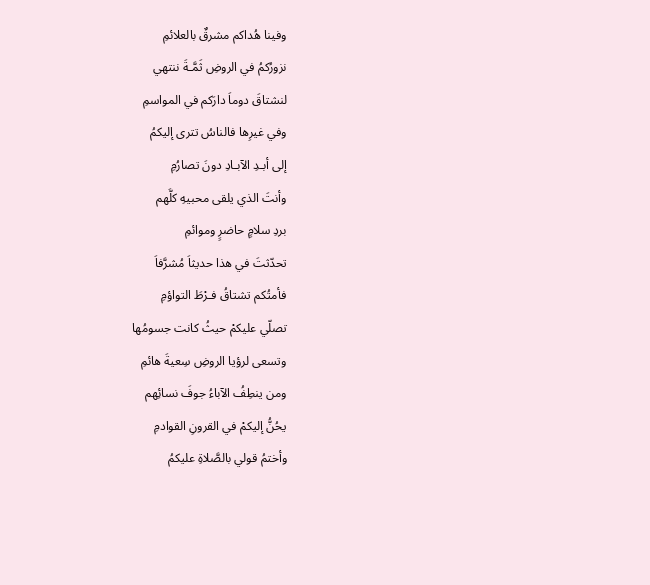وفينا هُداكم مشرقٌ بالعلائمِ
نزورُكمُ في الروضِ ثَمَّـةَ ننتهي
لنشتاقَ دوماَ دارَكم في المواسمِ
وفي غيرِها فالناسُ تترى إليكمُ
إلى أبـدِ الآبـادِ دونَ تصارُمِ
وأنتَ الذي يلقى محبيهِ كلَّهم
بردِ سلامٍ حاضرٍ وموائمِ
تحدّثتَ في هذا حديثاَ مُشرَّفاَ
فأمتُكم تشتاقُ فـرْطَ التواؤمِ
تصلّي عليكمْ حيثُ كانت جسومُها
وتسعى لرؤيا الروضِ سِعيةَ هائمِ
ومن ينطِفُ الآباءُ جوفَ نسائِهم
يحُنُّ إليكمْ في القرونِ القوادمِ
وأختمُ قولي بالصَّلاةِ عليكمُ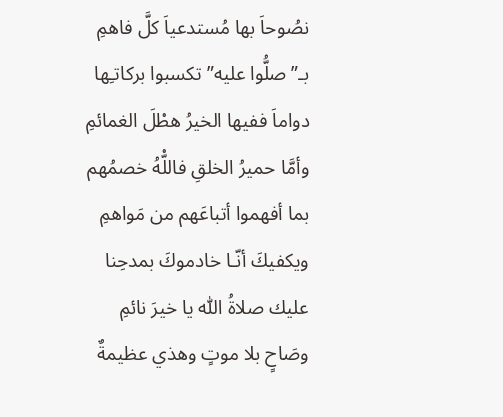نصُوحاَ بها مُستدعياَ كلَّ فاهمِ
بـ”صلُّوا عليه” تكسبوا بركاتـِها
دواماَ ففيها الخيرُ هطْلَ الغمائمِ
وأمَّا حميرُ الخلقِ فاللّْهُ خصمُهم
بما أفهموا أتباعَهم من مَواهمِ
ويكفيكَ أنّـا خادموكَ بمدحِنا
عليك صلاةُ اللّٰه يا خيرَ نائمِ
وصَاحٍ بلا موتٍ وهذي عظيمةٌ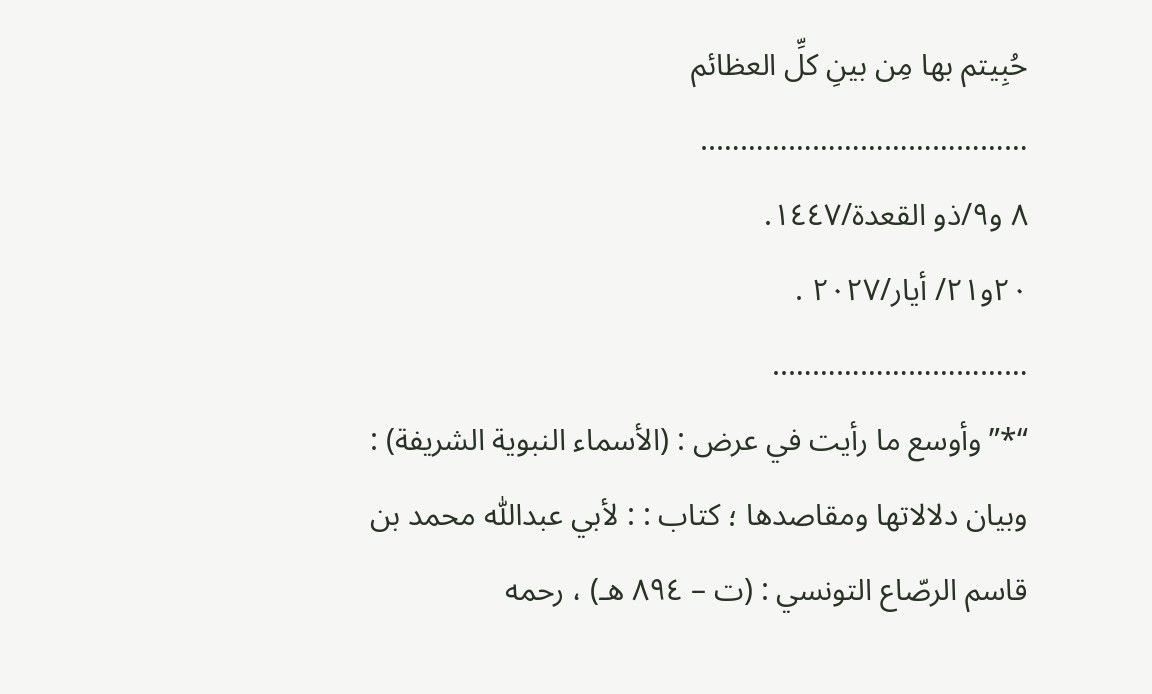حُبِيتم بها مِن بينِ كلِّ العظائم
…………………………………..
٨ و٩/ذو القعدة/١٤٤٧.
٢٠و٢١/ أيار/٢٠٢٧ .
…………………………..
“*” وأوسع ما رأيت في عرض : (الأسماء النبوية الشريفة) : وبيان دلالاتها ومقاصدها ؛ كتاب : : لأبي عبداللّٰه محمد بن قاسم الرصّاع التونسي : (ت – ٨٩٤ هـ) ، رحمه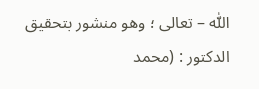اللّٰه – تعالى ؛ وهو منشور بتحقيق الدكتور : (محمد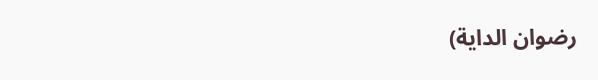رضوان الداية)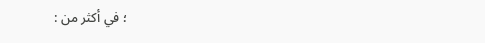؛ في أكثر من :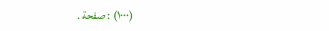(١٠٠٠) : صفحة .